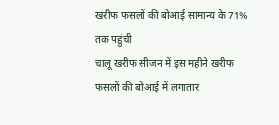खरीफ फसलों की बोआई सामान्य के 71% तक पहुंची
चालू खरीफ सीजन में इस महीने खरीफ फसलों की बोआई में लगातार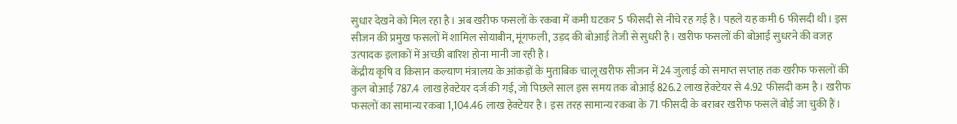सुधार देखने को मिल रहा है। अब खरीफ फसलों के रकबा में कमी घटकर 5 फीसदी से नीचे रह गई है। पहले यह कमी 6 फीसदी थी। इस सीजन की प्रमुख फसलों में शामिल सोयाबीन, मूंगफली, उड़द की बोआई तेजी से सुधरी है। खरीफ फसलों की बोआई सुधरने की वजह उत्पादक इलाकों में अच्छी बारिश होना मानी जा रही है।
केंद्रीय कृषि व किसान कल्याण मंत्रालय के आंकड़ों के मुताबिक चालू खरीफ सीजन में 24 जुलाई को समाप्त सप्ताह तक खरीफ फसलों की कुल बोआई 787.4 लाख हेक्टेयर दर्ज की गई, जो पिछले साल इस समय तक बोआई 826.2 लाख हेक्टेयर से 4.92 फीसदी कम है। खरीफ फसलों का सामान्य रकबा 1,104.46 लाख हेक्टेयर है। इस तरह सामान्य रकबा के 71 फीसदी के बराबर खरीफ फसलें बोई जा चुकी हैं।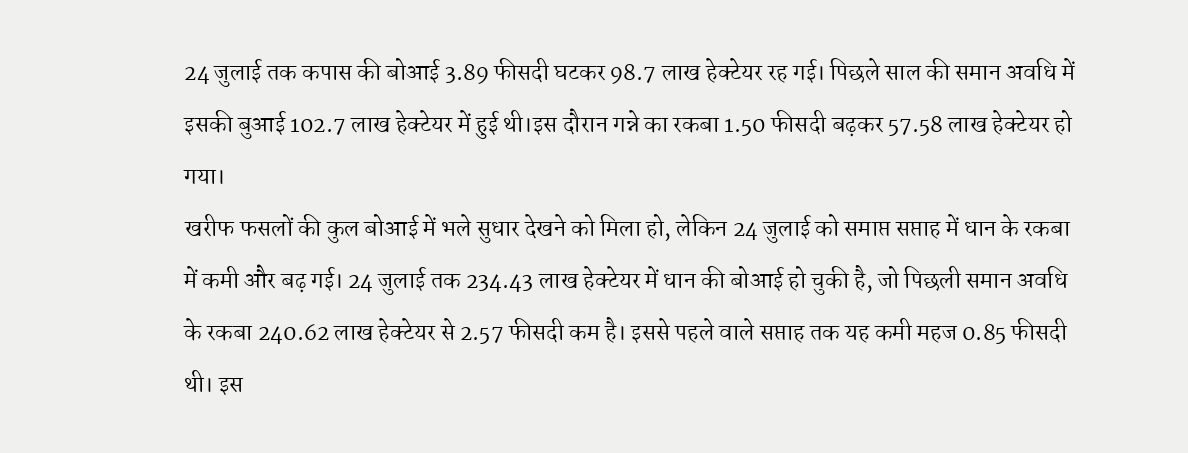24 जुलाई तक कपास की बोआई 3.89 फीसदी घटकर 98.7 लाख हेक्टेयर रह गई। पिछले साल की समान अवधि में इसकी बुआई 102.7 लाख हेक्टेयर में हुई थी।इस दौरान गन्ने का रकबा 1.50 फीसदी बढ़कर 57.58 लाख हेक्टेयर हो गया।
खरीफ फसलों की कुल बोआई में भले सुधार देखने को मिला हो, लेकिन 24 जुलाई को समाप्त सप्ताह में धान के रकबा में कमी और बढ़ गई। 24 जुलाई तक 234.43 लाख हेक्टेयर में धान की बोआई हो चुकी है, जो पिछली समान अवधि के रकबा 240.62 लाख हेक्टेयर से 2.57 फीसदी कम है। इससे पहले वाले सप्ताह तक यह कमी महज 0.85 फीसदी थी। इस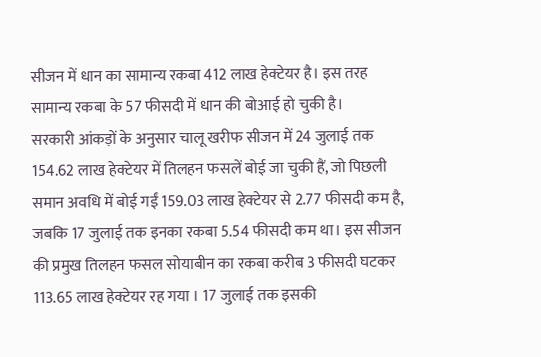सीजन में धान का सामान्य रकबा 412 लाख हेक्टेयर है। इस तरह सामान्य रकबा के 57 फीसदी में धान की बोआई हो चुकी है।
सरकारी आंकड़ों के अनुसार चालू खरीफ सीजन में 24 जुलाई तक 154.62 लाख हेक्टेयर में तिलहन फसलें बोई जा चुकी हैं, जो पिछली समान अवधि में बोई गईं 159.03 लाख हेक्टेयर से 2.77 फीसदी कम है, जबकि 17 जुलाई तक इनका रकबा 5.54 फीसदी कम था। इस सीजन की प्रमुख तिलहन फसल सोयाबीन का रकबा करीब 3 फीसदी घटकर 113.65 लाख हेक्टेयर रह गया । 17 जुलाई तक इसकी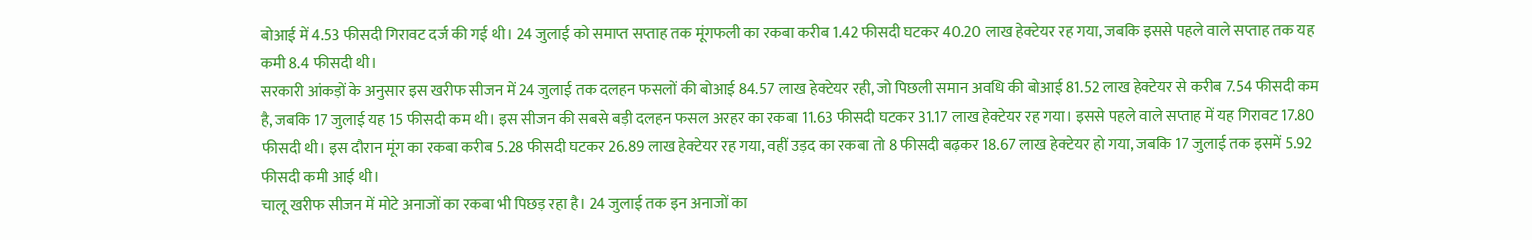बोआई में 4.53 फीसदी गिरावट दर्ज की गई थी। 24 जुलाई को समाप्त सप्ताह तक मूंगफली का रकबा करीब 1.42 फीसदी घटकर 40.20 लाख हेक्टेयर रह गया, जबकि इससे पहले वाले सप्ताह तक यह कमी 8.4 फीसदी थी।
सरकारी आंकड़ों के अनुसार इस खरीफ सीजन में 24 जुलाई तक दलहन फसलों की बोआई 84.57 लाख हेक्टेयर रही, जो पिछली समान अवधि की बोआई 81.52 लाख हेक्टेयर से करीब 7.54 फीसदी कम है, जबकि 17 जुलाई यह 15 फीसदी कम थी। इस सीजन की सबसे बड़ी दलहन फसल अरहर का रकबा 11.63 फीसदी घटकर 31.17 लाख हेक्टेयर रह गया। इससे पहले वाले सप्ताह में यह गिरावट 17.80 फीसदी थी। इस दौरान मूंग का रकबा करीब 5.28 फीसदी घटकर 26.89 लाख हेक्टेयर रह गया, वहीं उड़द का रकबा तो 8 फीसदी बढ़कर 18.67 लाख हेक्टेयर हो गया, जबकि 17 जुलाई तक इसमें 5.92 फीसदी कमी आई थी।
चालू खरीफ सीजन में मोटे अनाजों का रकबा भी पिछड़ रहा है। 24 जुलाई तक इन अनाजों का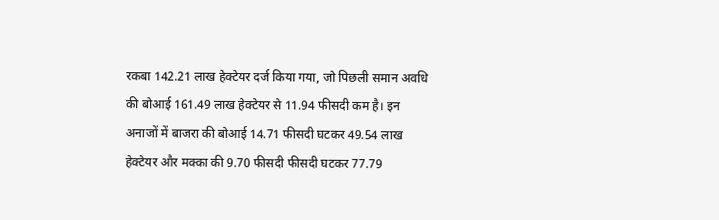रकबा 142.21 लाख हेक्टेयर दर्ज किया गया, जो पिछली समान अवधि की बोआई 161.49 लाख हेक्टेयर से 11.94 फीसदी कम है। इन अनाजों में बाजरा की बोआई 14.71 फीसदी घटकर 49.54 लाख हेक्टेयर और मक्का की 9.70 फीसदी फीसदी घटकर 77.79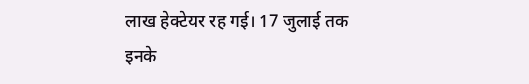लाख हेक्टेयर रह गई। 17 जुलाई तक इनके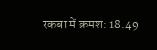रकबा में क्रमश: 18.49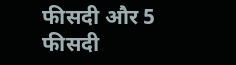फीसदी और 5 फीसदी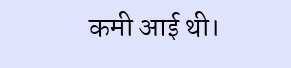कमी आई थी।